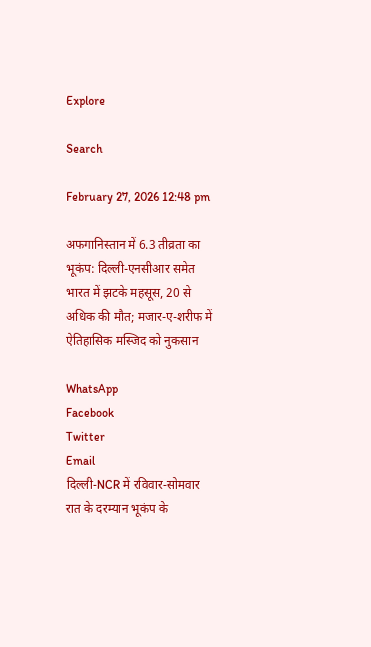Explore

Search

February 27, 2026 12:48 pm

अफगानिस्तान में 6.3 तीव्रता का भूकंप: दिल्ली-एनसीआर समेत भारत में झटके महसूस, 20 से अधिक की मौत; मजार-ए-शरीफ में ऐतिहासिक मस्जिद को नुकसान

WhatsApp
Facebook
Twitter
Email
दिल्ली-NCR में रविवार-सोमवार रात के दरम्यान भूकंप के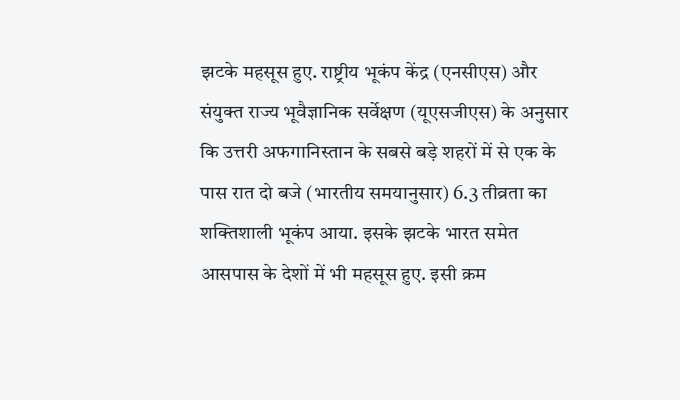झटके महसूस हुए. राष्ट्रीय भूकंप केंद्र (एनसीएस) और संयुक्त राज्य भूवैज्ञानिक सर्वेक्षण (यूएसजीएस) के अनुसार कि उत्तरी अफगानिस्तान के सबसे बड़े शहरों में से एक के पास रात दो बजे (भारतीय समयानुसार) 6.3 तीव्रता का शक्तिशाली भूकंप आया. इसके झटके भारत समेत आसपास के देशों में भी महसूस हुए. इसी क्रम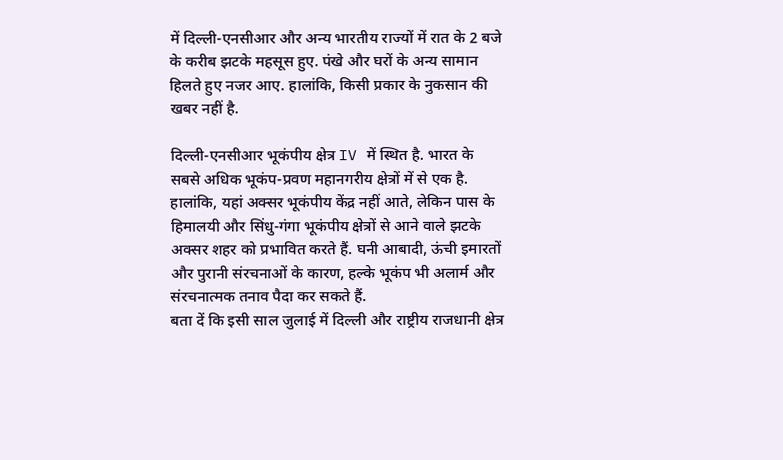में दिल्ली-एनसीआर और अन्य भारतीय राज्यों में रात के 2 बजे के करीब झटके महसूस हुए. पंखे और घरों के अन्य सामान हिलते हुए नजर आए. हालांकि, किसी प्रकार के नुकसान की खबर नहीं है.

दिल्ली-एनसीआर भूकंपीय क्षेत्र IV में स्थित है. भारत के सबसे अधिक भूकंप-प्रवण महानगरीय क्षेत्रों में से एक है. हालांकि, यहां अक्सर भूकंपीय केंद्र नहीं आते, लेकिन पास के हिमालयी और सिंधु-गंगा भूकंपीय क्षेत्रों से आने वाले झटके अक्सर शहर को प्रभावित करते हैं. घनी आबादी, ऊंची इमारतों और पुरानी संरचनाओं के कारण, हल्के भूकंप भी अलार्म और संरचनात्मक तनाव पैदा कर सकते हैं.
बता दें कि इसी साल जुलाई में दिल्ली और राष्ट्रीय राजधानी क्षेत्र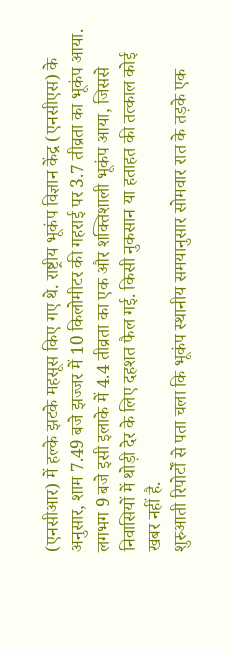(एनसीआर) में हल्के झटके महसूस किए गए थे. राष्ट्रीय भूकंप विज्ञान केंद्र (एनसीएस) के अनुसार, शाम 7.49 बजे झज्जर में 10 किलोमीटर की गहराई पर 3.7 तीव्रता का भूकंप आया. लगभग 9 बजे इसी इलाके में 4.4 तीव्रता का एक और शक्तिशाली भूकंप आया, जिससे निवासियों में थोड़ी देर के लिए दहशत फैल गई. किसी नुकसान या हताहत की तत्काल कोई खबर नहीं है.
शुरुआती रिपोर्टों से पता चला कि भूकंप स्थानीय समयानुसार सोमवार रात के तड़के एक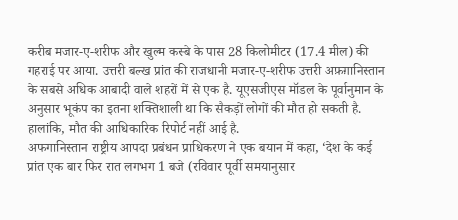करीब मजार-ए-शरीफ और खुल्म कस्बे के पास 28 किलोमीटर (17.4 मील) की गहराई पर आया. उत्तरी बल्ख प्रांत की राजधानी मजार-ए-शरीफ उत्तरी अफ़ग़ानिस्तान के सबसे अधिक आबादी वाले शहरों में से एक है. यूएसजीएस मॉडल के पूर्वानुमान के अनुसार भूकंप का इतना शक्तिशाली था कि सैकड़ों लोगों की मौत हो सकती है. हालांकि, मौत की आधिकारिक रिपोर्ट नहीं आई है.
अफगानिस्तान राष्ट्रीय आपदा प्रबंधन प्राधिकरण ने एक बयान में कहा, ‘देश के कई प्रांत एक बार फिर रात लगभग 1 बजे (रविवार पूर्वी समयानुसार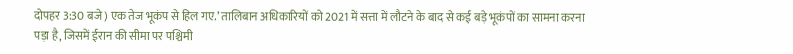दोपहर 3:30 बजे) एक तेज भूकंप से हिल गए.’ तालिबान अधिकारियों को 2021 में सत्ता में लौटने के बाद से कई बड़े भूकंपों का सामना करना पड़ा है, जिसमें ईरान की सीमा पर पश्चिमी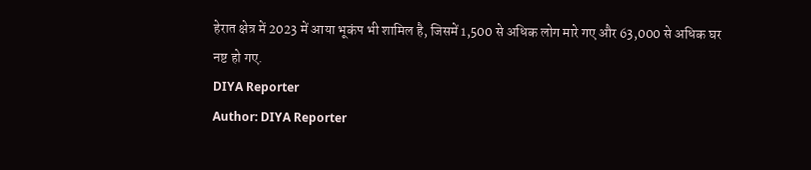हेरात क्षेत्र में 2023 में आया भूकंप भी शामिल है, जिसमें 1,500 से अधिक लोग मारे गए और 63,000 से अधिक घर नष्ट हो गए.
DIYA Reporter
Author: DIYA Reporter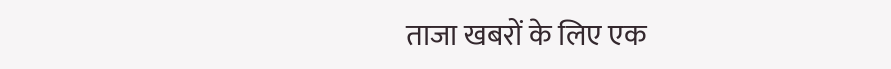ताजा खबरों के लिए एक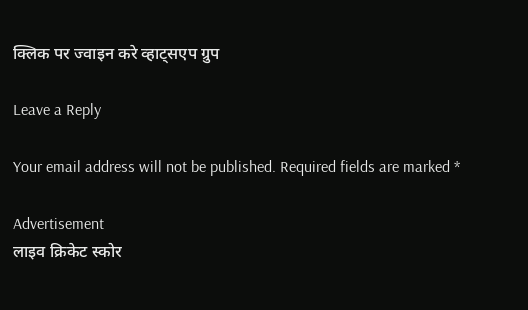क्लिक पर ज्वाइन करे व्हाट्सएप ग्रुप

Leave a Reply

Your email address will not be published. Required fields are marked *

Advertisement
लाइव क्रिकेट स्कोर